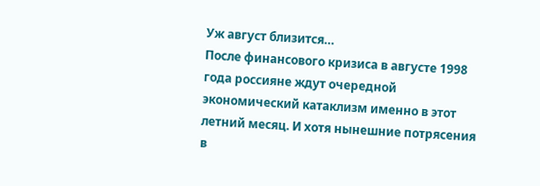Уж август близится…
После финансового кризиса в августе 1998 года россияне ждут очередной экономический катаклизм именно в этот летний месяц. И хотя нынешние потрясения в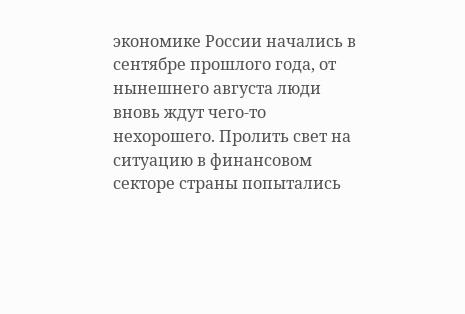экономике России начались в сентябре прошлого года, от нынешнего августа люди вновь ждут чего-то нехорошего. Пролить свет на ситуацию в финансовом секторе страны попытались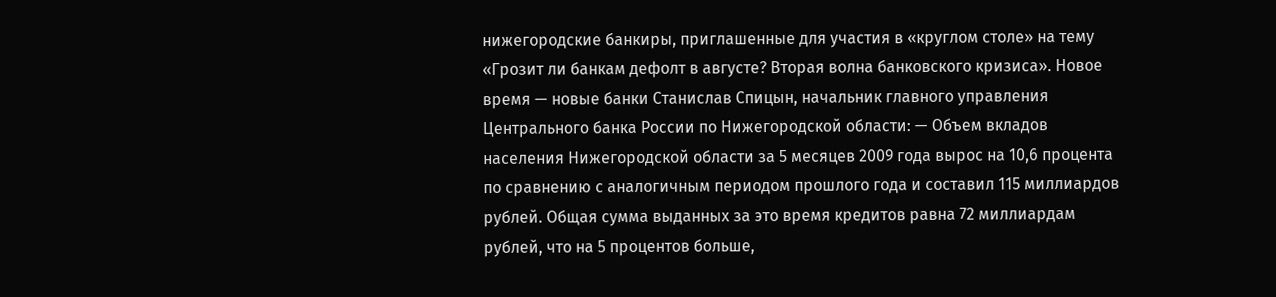нижегородские банкиры, приглашенные для участия в «круглом столе» на тему «Грозит ли банкам дефолт в августе? Вторая волна банковского кризиса». Новое время — новые банки Станислав Спицын, начальник главного управления Центрального банка России по Нижегородской области: — Объем вкладов населения Нижегородской области за 5 месяцев 2009 года вырос на 10,6 процента по сравнению с аналогичным периодом прошлого года и составил 115 миллиардов рублей. Общая сумма выданных за это время кредитов равна 72 миллиардам рублей, что на 5 процентов больше,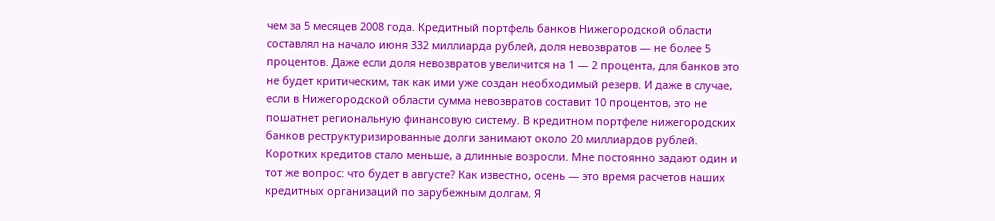чем за 5 месяцев 2008 года. Кредитный портфель банков Нижегородской области составлял на начало июня 332 миллиарда рублей, доля невозвратов — не более 5 процентов. Даже если доля невозвратов увеличится на 1 — 2 процента, для банков это не будет критическим, так как ими уже создан необходимый резерв. И даже в случае, если в Нижегородской области сумма невозвратов составит 10 процентов, это не пошатнет региональную финансовую систему. В кредитном портфеле нижегородских банков реструктуризированные долги занимают около 20 миллиардов рублей. Коротких кредитов стало меньше, а длинные возросли. Мне постоянно задают один и тот же вопрос: что будет в августе? Как известно, осень — это время расчетов наших кредитных организаций по зарубежным долгам. Я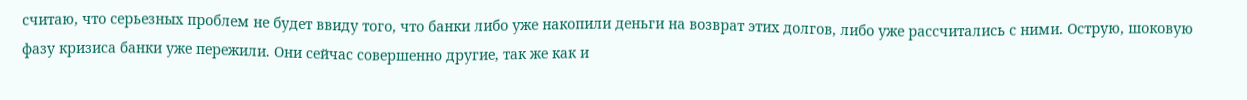считаю, что серьезных проблем не будет ввиду того, что банки либо уже накопили деньги на возврат этих долгов, либо уже рассчитались с ними. Острую, шоковую фазу кризиса банки уже пережили. Они сейчас совершенно другие, так же как и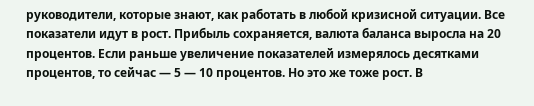руководители, которые знают, как работать в любой кризисной ситуации. Все показатели идут в рост. Прибыль сохраняется, валюта баланса выросла на 20 процентов. Если раньше увеличение показателей измерялось десятками процентов, то сейчас — 5 — 10 процентов. Но это же тоже рост. В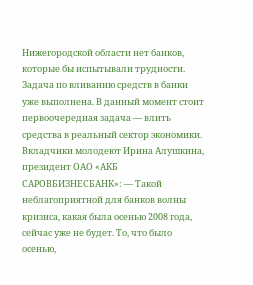Нижегородской области нет банков, которые бы испытывали трудности. Задача по вливанию средств в банки уже выполнена. В данный момент стоит первоочередная задача — влить средства в реальный сектор экономики. Вкладчики молодеют Ирина Алушкина, президент ОАО «АКБ САРОВБИЗНЕСБАНК»: — Такой неблагоприятной для банков волны кризиса, какая была осенью 2008 года, сейчас уже не будет. То, что было осенью,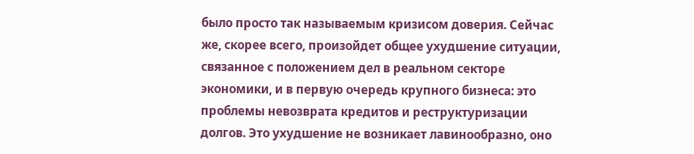было просто так называемым кризисом доверия. Сейчас же, скорее всего, произойдет общее ухудшение ситуации, связанное с положением дел в реальном секторе экономики, и в первую очередь крупного бизнеса: это проблемы невозврата кредитов и реструктуризации долгов. Это ухудшение не возникает лавинообразно, оно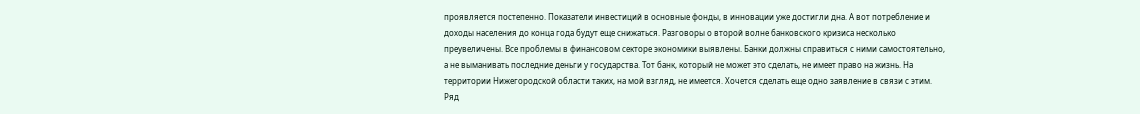проявляется постепенно. Показатели инвестиций в основные фонды, в инновации уже достигли дна. А вот потребление и доходы населения до конца года будут еще снижаться. Разговоры о второй волне банковского кризиса несколько преувеличены. Все проблемы в финансовом секторе экономики выявлены. Банки должны справиться с ними самостоятельно, а не выманивать последние деньги у государства. Тот банк, который не может это сделать, не имеет право на жизнь. На территории Нижегородской области таких, на мой взгляд, не имеется. Хочется сделать еще одно заявление в связи с этим. Ряд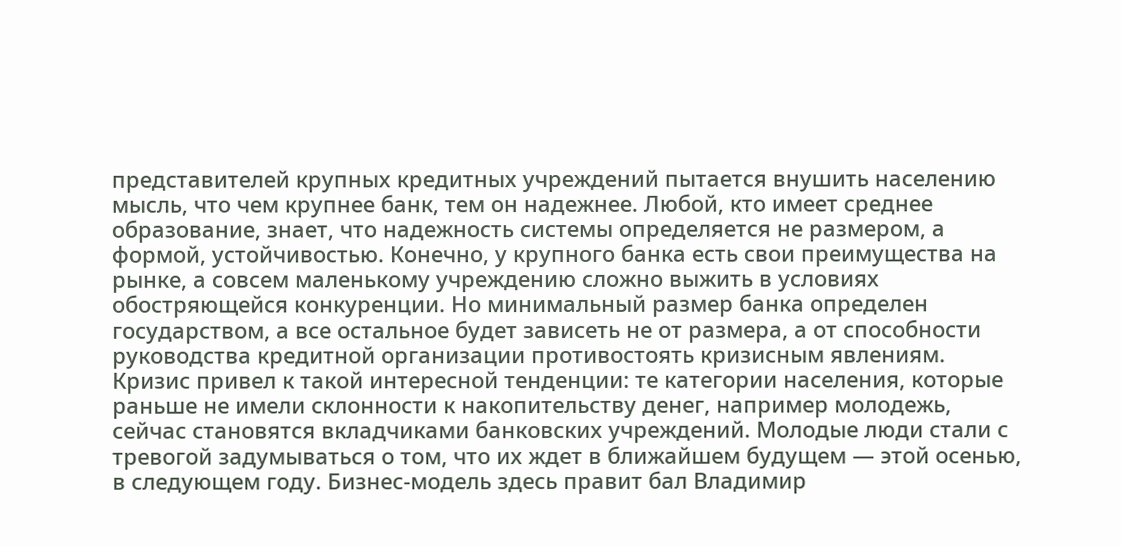представителей крупных кредитных учреждений пытается внушить населению мысль, что чем крупнее банк, тем он надежнее. Любой, кто имеет среднее образование, знает, что надежность системы определяется не размером, а формой, устойчивостью. Конечно, у крупного банка есть свои преимущества на рынке, а совсем маленькому учреждению сложно выжить в условиях обостряющейся конкуренции. Но минимальный размер банка определен государством, а все остальное будет зависеть не от размера, а от способности руководства кредитной организации противостоять кризисным явлениям. Кризис привел к такой интересной тенденции: те категории населения, которые раньше не имели склонности к накопительству денег, например молодежь, сейчас становятся вкладчиками банковских учреждений. Молодые люди стали с тревогой задумываться о том, что их ждет в ближайшем будущем — этой осенью, в следующем году. Бизнес-модель здесь правит бал Владимир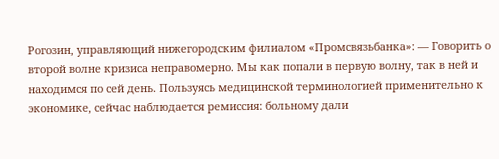Рогозин, управляющий нижегородским филиалом «Промсвязьбанка»: — Говорить о второй волне кризиса неправомерно. Мы как попали в первую волну, так в ней и находимся по сей день. Пользуясь медицинской терминологией применительно к экономике, сейчас наблюдается ремиссия: больному дали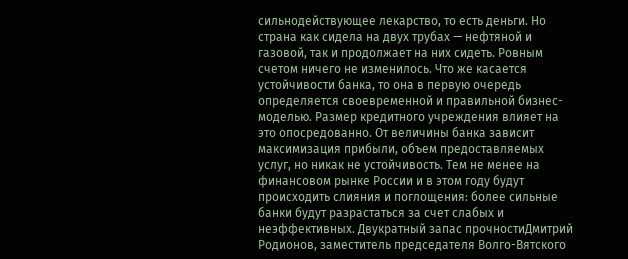сильнодействующее лекарство, то есть деньги. Но страна как сидела на двух трубах — нефтяной и газовой, так и продолжает на них сидеть. Ровным счетом ничего не изменилось. Что же касается устойчивости банка, то она в первую очередь определяется своевременной и правильной бизнес-моделью. Размер кредитного учреждения влияет на это опосредованно. От величины банка зависит максимизация прибыли, объем предоставляемых услуг, но никак не устойчивость. Тем не менее на финансовом рынке России и в этом году будут происходить слияния и поглощения: более сильные банки будут разрастаться за счет слабых и неэффективных. Двукратный запас прочностиДмитрий Родионов, заместитель председателя Волго-Вятского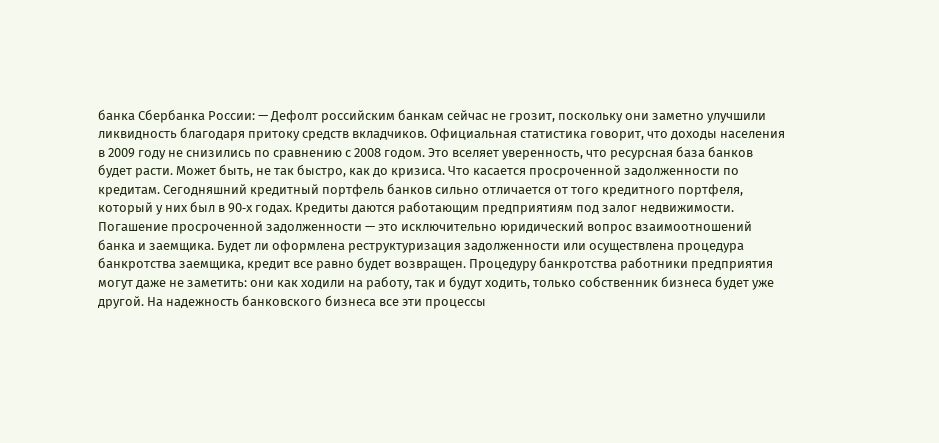банка Сбербанка России: — Дефолт российским банкам сейчас не грозит, поскольку они заметно улучшили ликвидность благодаря притоку средств вкладчиков. Официальная статистика говорит, что доходы населения в 2009 году не снизились по сравнению с 2008 годом. Это вселяет уверенность, что ресурсная база банков будет расти. Может быть, не так быстро, как до кризиса. Что касается просроченной задолженности по кредитам. Сегодняшний кредитный портфель банков сильно отличается от того кредитного портфеля, который у них был в 90‑х годах. Кредиты даются работающим предприятиям под залог недвижимости. Погашение просроченной задолженности — это исключительно юридический вопрос взаимоотношений банка и заемщика. Будет ли оформлена реструктуризация задолженности или осуществлена процедура банкротства заемщика, кредит все равно будет возвращен. Процедуру банкротства работники предприятия могут даже не заметить: они как ходили на работу, так и будут ходить, только собственник бизнеса будет уже другой. На надежность банковского бизнеса все эти процессы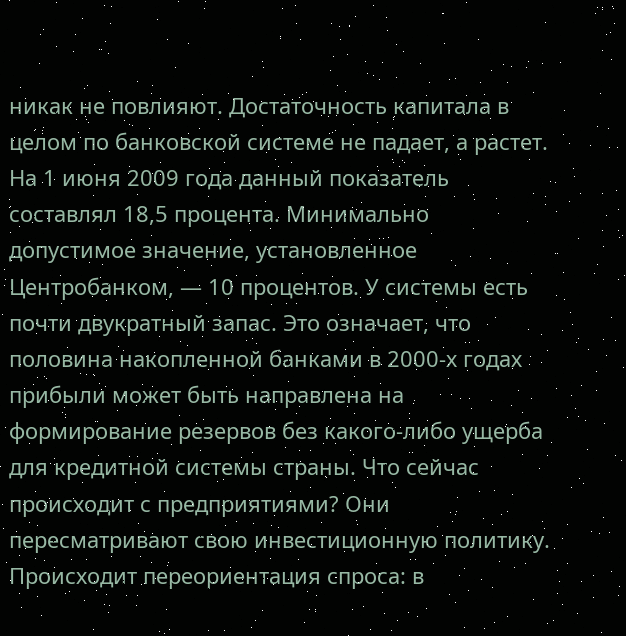никак не повлияют. Достаточность капитала в целом по банковской системе не падает, а растет. На 1 июня 2009 года данный показатель составлял 18,5 процента. Минимально допустимое значение, установленное Центробанком, — 10 процентов. У системы есть почти двукратный запас. Это означает, что половина накопленной банками в 2000‑х годах прибыли может быть направлена на формирование резервов без какого-либо ущерба для кредитной системы страны. Что сейчас происходит с предприятиями? Они пересматривают свою инвестиционную политику. Происходит переориентация спроса: в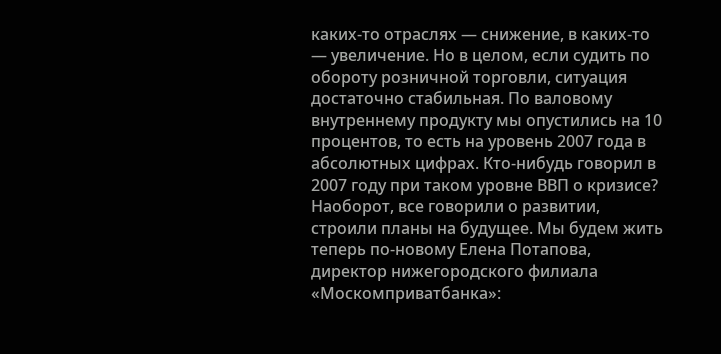каких-то отраслях — снижение, в каких-то — увеличение. Но в целом, если судить по обороту розничной торговли, ситуация достаточно стабильная. По валовому внутреннему продукту мы опустились на 10 процентов, то есть на уровень 2007 года в абсолютных цифрах. Кто-нибудь говорил в 2007 году при таком уровне ВВП о кризисе? Наоборот, все говорили о развитии, строили планы на будущее. Мы будем жить теперь по-новому Елена Потапова, директор нижегородского филиала «Москомприватбанка»: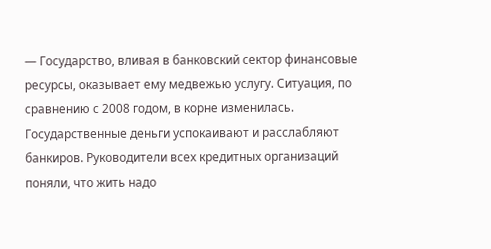— Государство, вливая в банковский сектор финансовые ресурсы, оказывает ему медвежью услугу. Ситуация, по сравнению с 2008 годом, в корне изменилась. Государственные деньги успокаивают и расслабляют банкиров. Руководители всех кредитных организаций поняли, что жить надо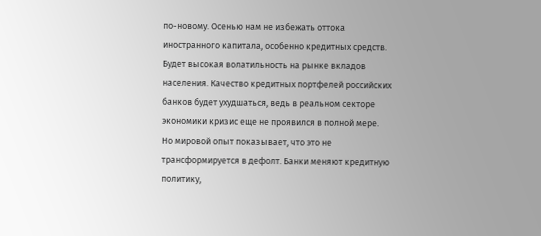по-новому. Осенью нам не избежать оттока иностранного капитала, особенно кредитных средств. Будет высокая волатильность на рынке вкладов населения. Качество кредитных портфелей российских банков будет ухудшаться, ведь в реальном секторе экономики кризис еще не проявился в полной мере. Но мировой опыт показывает, что это не трансформируется в дефолт. Банки меняют кредитную политику,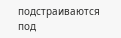подстраиваются под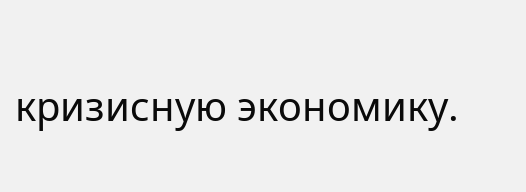кризисную экономику.